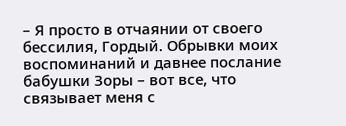– Я просто в отчаянии от своего бессилия, Гордый. Обрывки моих воспоминаний и давнее послание бабушки Зоры – вот все, что связывает меня с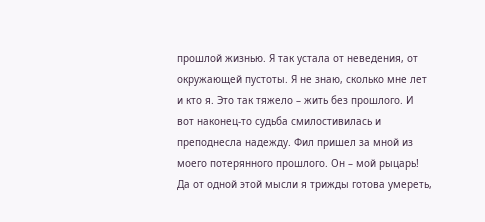прошлой жизнью. Я так устала от неведения, от окружающей пустоты. Я не знаю, сколько мне лет и кто я. Это так тяжело – жить без прошлого. И вот наконец-то судьба смилостивилась и преподнесла надежду. Фил пришел за мной из моего потерянного прошлого. Он – мой рыцарь! Да от одной этой мысли я трижды готова умереть,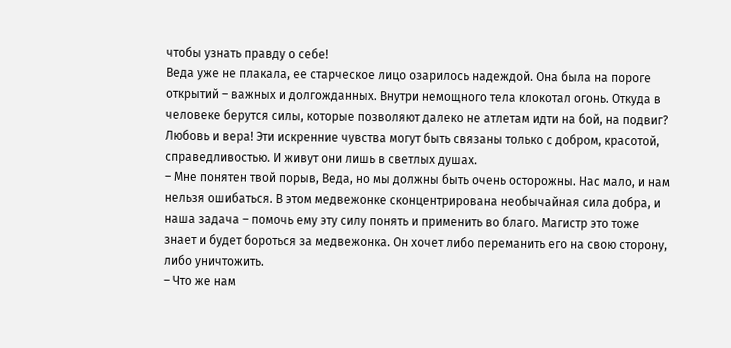чтобы узнать правду о себе!
Веда уже не плакала, ее старческое лицо озарилось надеждой. Она была на пороге открытий – важных и долгожданных. Внутри немощного тела клокотал огонь. Откуда в человеке берутся силы, которые позволяют далеко не атлетам идти на бой, на подвиг? Любовь и вера! Эти искренние чувства могут быть связаны только с добром, красотой, справедливостью. И живут они лишь в светлых душах.
– Мне понятен твой порыв, Веда, но мы должны быть очень осторожны. Нас мало, и нам нельзя ошибаться. В этом медвежонке сконцентрирована необычайная сила добра, и наша задача – помочь ему эту силу понять и применить во благо. Магистр это тоже знает и будет бороться за медвежонка. Он хочет либо переманить его на свою сторону, либо уничтожить.
– Что же нам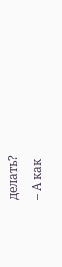делать?
– А как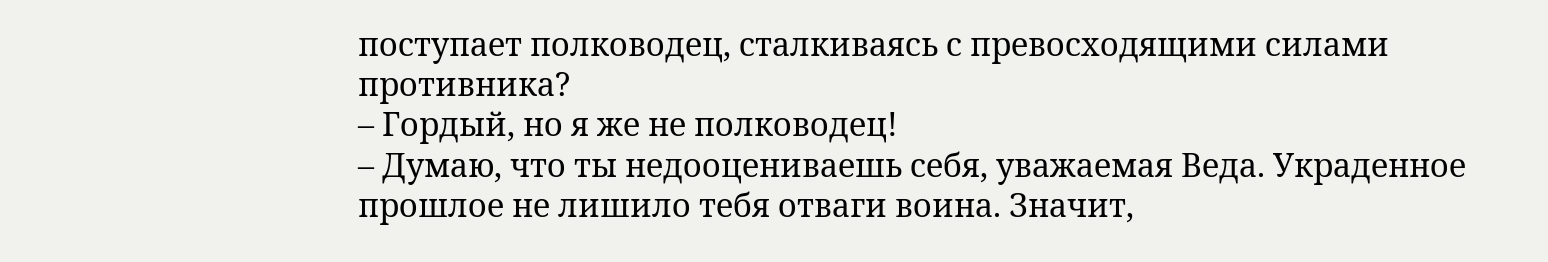поступает полководец, сталкиваясь с превосходящими силами противника?
– Гордый, но я же не полководец!
– Думаю, что ты недооцениваешь себя, уважаемая Веда. Украденное прошлое не лишило тебя отваги воина. Значит,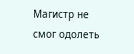Магистр не смог одолеть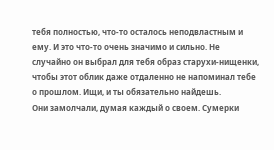тебя полностью, что-то осталось неподвластным и ему. И это что-то очень значимо и сильно. Не случайно он выбрал для тебя образ старухи-нищенки, чтобы этот облик даже отдаленно не напоминал тебе о прошлом. Ищи, и ты обязательно найдешь.
Они замолчали, думая каждый о своем. Сумерки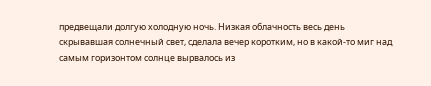предвещали долгую холодную ночь. Низкая облачность весь день скрывавшая солнечный свет, сделала вечер коротким, но в какой-то миг над самым горизонтом солнце вырвалось из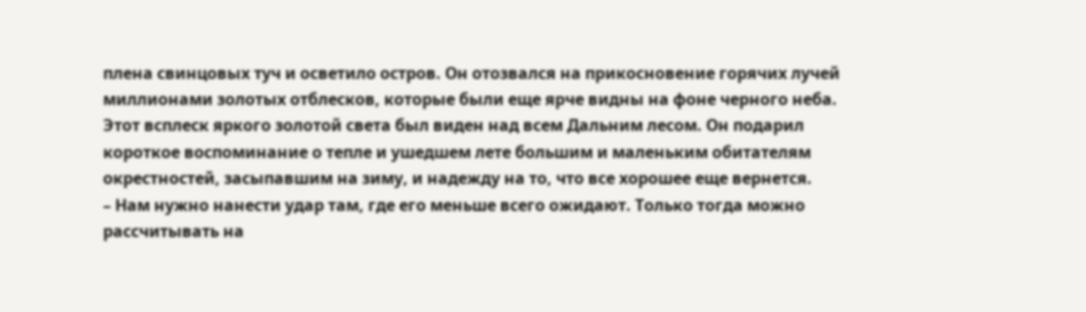плена свинцовых туч и осветило остров. Он отозвался на прикосновение горячих лучей миллионами золотых отблесков, которые были еще ярче видны на фоне черного неба. Этот всплеск яркого золотой света был виден над всем Дальним лесом. Он подарил короткое воспоминание о тепле и ушедшем лете большим и маленьким обитателям окрестностей, засыпавшим на зиму, и надежду на то, что все хорошее еще вернется.
– Нам нужно нанести удар там, где его меньше всего ожидают. Только тогда можно рассчитывать на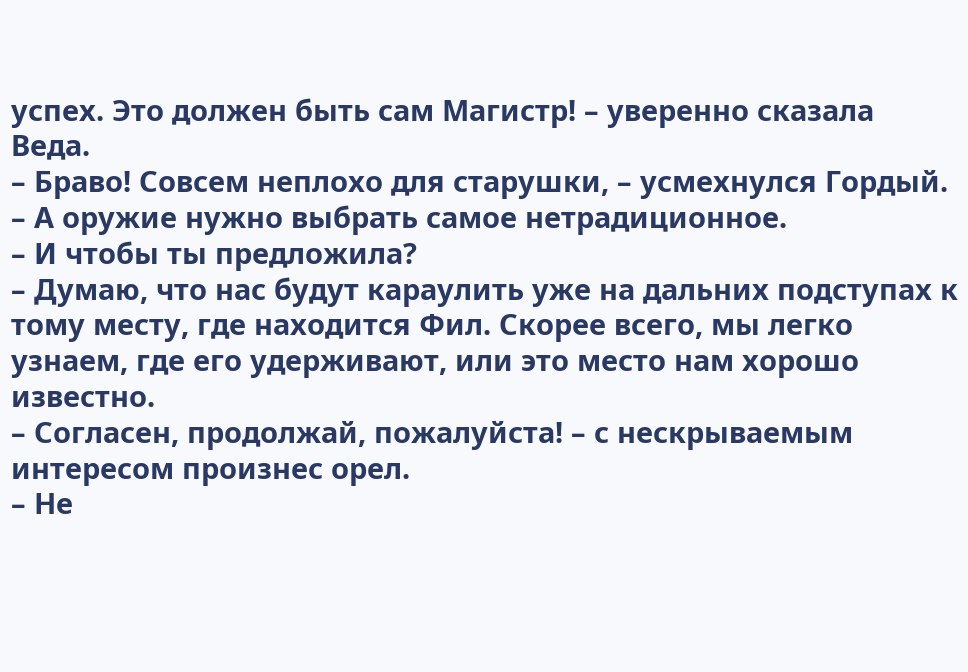успех. Это должен быть сам Магистр! – уверенно сказала Веда.
– Браво! Совсем неплохо для старушки, – усмехнулся Гордый.
– А оружие нужно выбрать самое нетрадиционное.
– И чтобы ты предложила?
– Думаю, что нас будут караулить уже на дальних подступах к тому месту, где находится Фил. Скорее всего, мы легко узнаем, где его удерживают, или это место нам хорошо известно.
– Согласен, продолжай, пожалуйста! – с нескрываемым интересом произнес орел.
– Не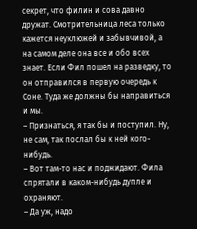секрет, что филин и сова давно дружат. Смотрительница леса только кажется неуклюжей и забывчивой, а на самом деле она все и обо всех знает. Если Фил пошел на разведку, то он отправился в первую очередь к Соне. Туда же должны бы направиться и мы.
– Признаться, я так бы и поступил. Ну, не сам, так послал бы к ней кого-нибудь.
– Вот там-то нас и поджидают. Фила спрятали в каком-нибудь дупле и охраняют.
– Да уж, надо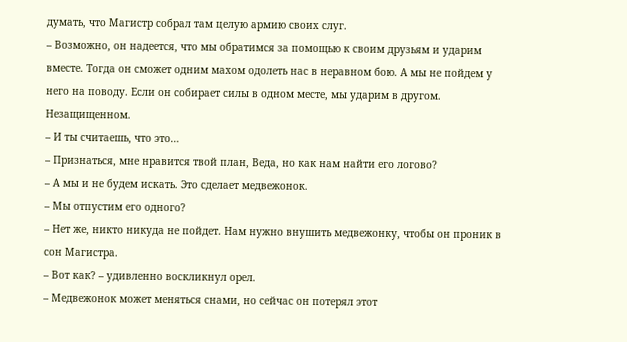думать, что Магистр собрал там целую армию своих слуг.
– Возможно, он надеется, что мы обратимся за помощью к своим друзьям и ударим вместе. Тогда он сможет одним махом одолеть нас в неравном бою. А мы не пойдем у него на поводу. Если он собирает силы в одном месте, мы ударим в другом. Незащищенном.
– И ты считаешь, что это…
– Признаться, мне нравится твой план, Веда, но как нам найти его логово?
– А мы и не будем искать. Это сделает медвежонок.
– Мы отпустим его одного?
– Нет же, никто никуда не пойдет. Нам нужно внушить медвежонку, чтобы он проник в сон Магистра.
– Вот как? – удивленно воскликнул орел.
– Медвежонок может меняться снами, но сейчас он потерял этот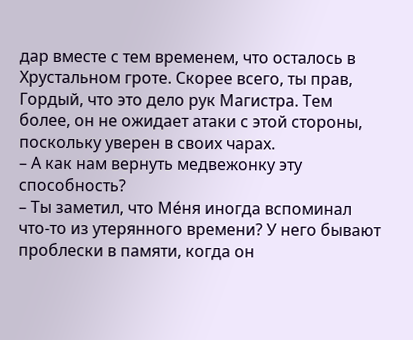дар вместе с тем временем, что осталось в Хрустальном гроте. Скорее всего, ты прав, Гордый, что это дело рук Магистра. Тем более, он не ожидает атаки с этой стороны, поскольку уверен в своих чарах.
– А как нам вернуть медвежонку эту способность?
– Ты заметил, что Ме́ня иногда вспоминал что-то из утерянного времени? У него бывают проблески в памяти, когда он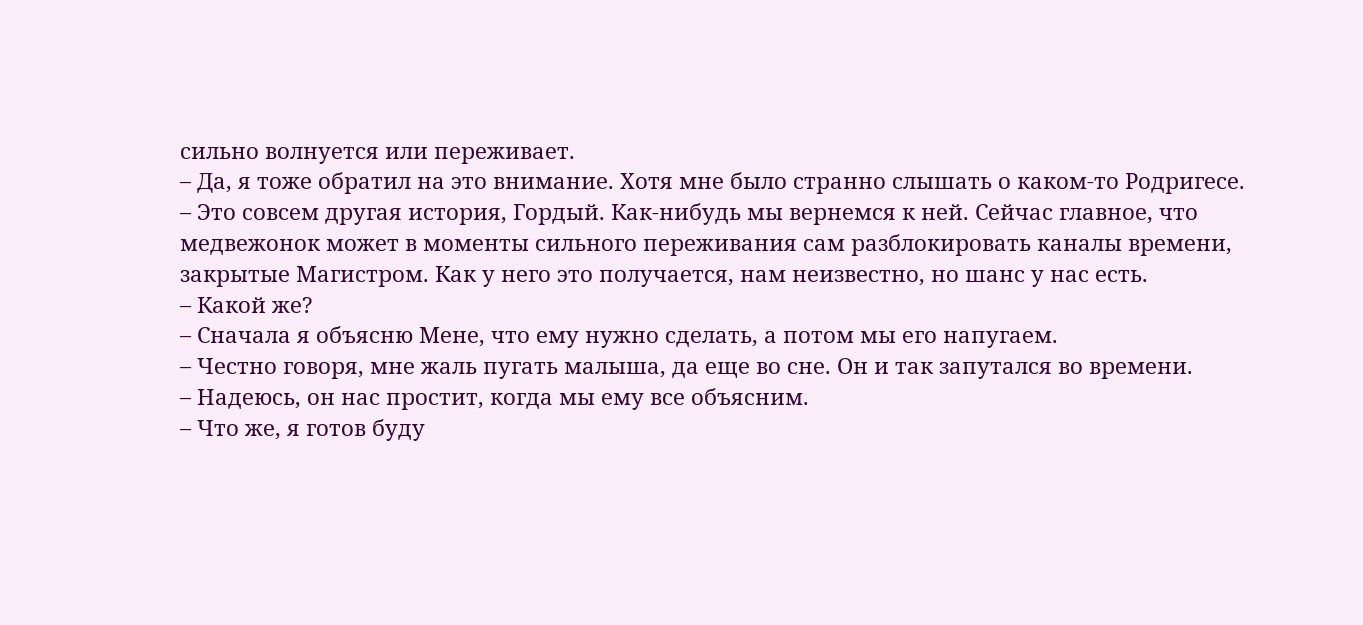сильно волнуется или переживает.
– Да, я тоже обратил на это внимание. Хотя мне было странно слышать о каком-то Родригесе.
– Это совсем другая история, Гордый. Как-нибудь мы вернемся к ней. Сейчас главное, что медвежонок может в моменты сильного переживания сам разблокировать каналы времени, закрытые Магистром. Как у него это получается, нам неизвестно, но шанс у нас есть.
– Какой же?
– Сначала я объясню Мене, что ему нужно сделать, а потом мы его напугаем.
– Честно говоря, мне жаль пугать малыша, да еще во сне. Он и так запутался во времени.
– Надеюсь, он нас простит, когда мы ему все объясним.
– Что же, я готов буду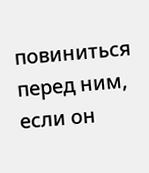повиниться перед ним, если он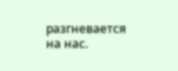разгневается на нас.